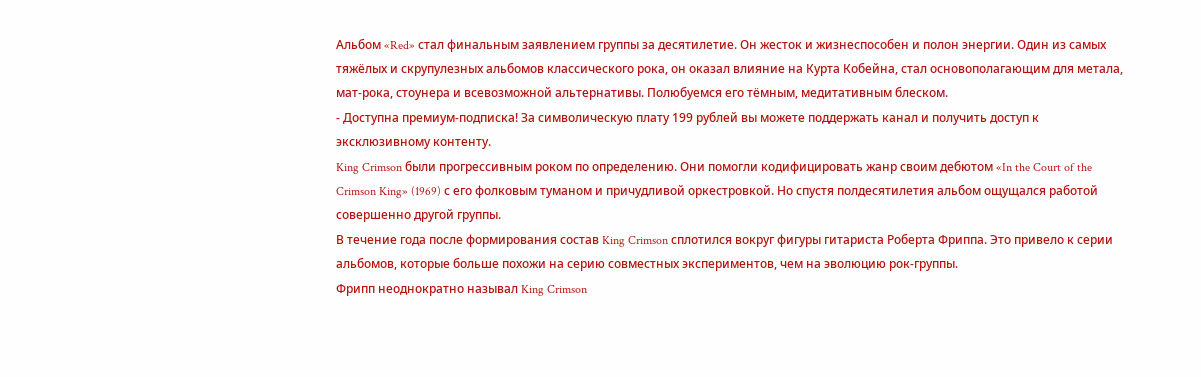Альбом «Red» стал финальным заявлением группы за десятилетие. Он жесток и жизнеспособен и полон энергии. Один из самых тяжёлых и скрупулезных альбомов классического рока, он оказал влияние на Курта Кобейна, стал основополагающим для метала, мат-рока, стоунера и всевозможной альтернативы. Полюбуемся его тёмным, медитативным блеском.
- Доступна премиум-подписка! За символическую плату 199 рублей вы можете поддержать канал и получить доступ к эксклюзивному контенту.
King Crimson были прогрессивным роком по определению. Они помогли кодифицировать жанр своим дебютом «In the Court of the Crimson King» (1969) с его фолковым туманом и причудливой оркестровкой. Но спустя полдесятилетия альбом ощущался работой совершенно другой группы.
В течение года после формирования состав King Crimson сплотился вокруг фигуры гитариста Роберта Фриппа. Это привело к серии альбомов, которые больше похожи на серию совместных экспериментов, чем на эволюцию рок-группы.
Фрипп неоднократно называл King Crimson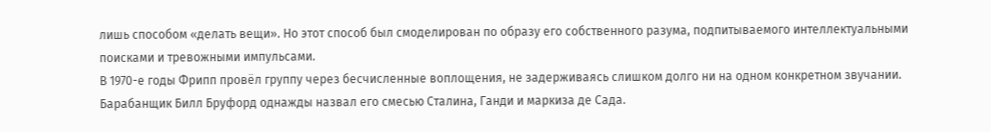лишь способом «делать вещи». Но этот способ был смоделирован по образу его собственного разума, подпитываемого интеллектуальными поисками и тревожными импульсами.
В 1970-е годы Фрипп провёл группу через бесчисленные воплощения, не задерживаясь слишком долго ни на одном конкретном звучании. Барабанщик Билл Бруфорд однажды назвал его смесью Сталина, Ганди и маркиза де Сада.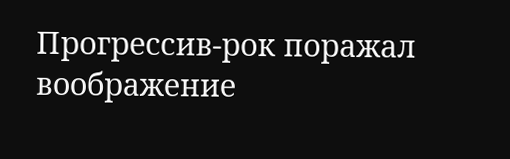Прогрессив-рок поражал воображение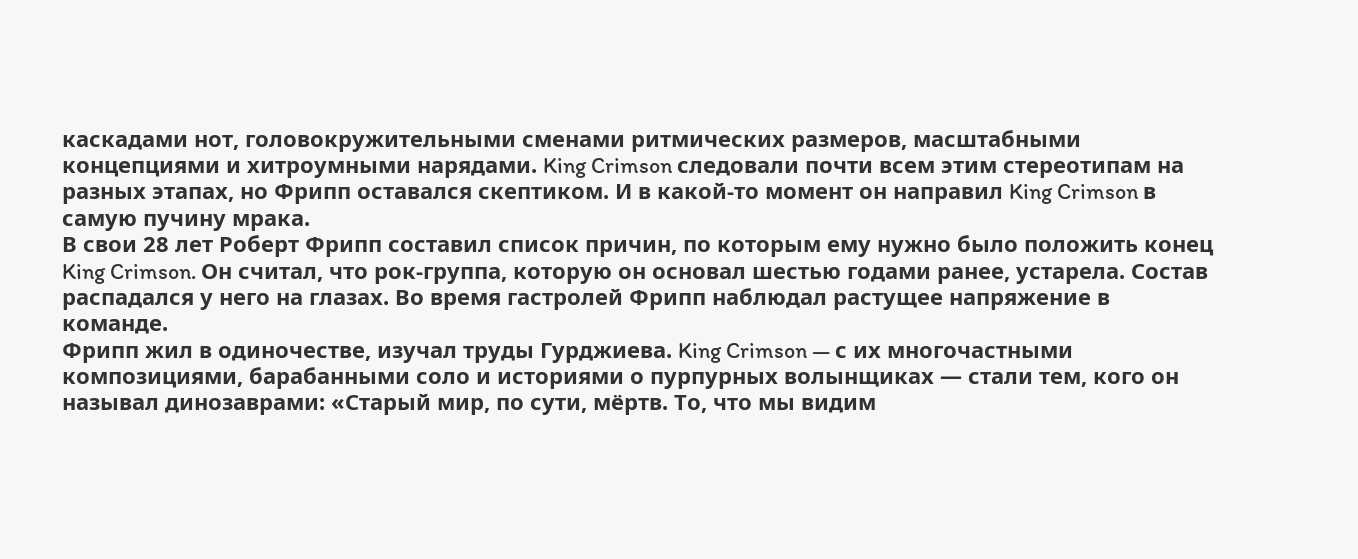каскадами нот, головокружительными сменами ритмических размеров, масштабными концепциями и хитроумными нарядами. King Crimson следовали почти всем этим стереотипам на разных этапах, но Фрипп оставался скептиком. И в какой-то момент он направил King Crimson в самую пучину мрака.
В свои 28 лет Роберт Фрипп составил список причин, по которым ему нужно было положить конец King Crimson. Он считал, что рок-группа, которую он основал шестью годами ранее, устарела. Состав распадался у него на глазах. Во время гастролей Фрипп наблюдал растущее напряжение в команде.
Фрипп жил в одиночестве, изучал труды Гурджиева. King Crimson — с их многочастными композициями, барабанными соло и историями о пурпурных волынщиках — стали тем, кого он называл динозаврами: «Старый мир, по сути, мёртв. То, что мы видим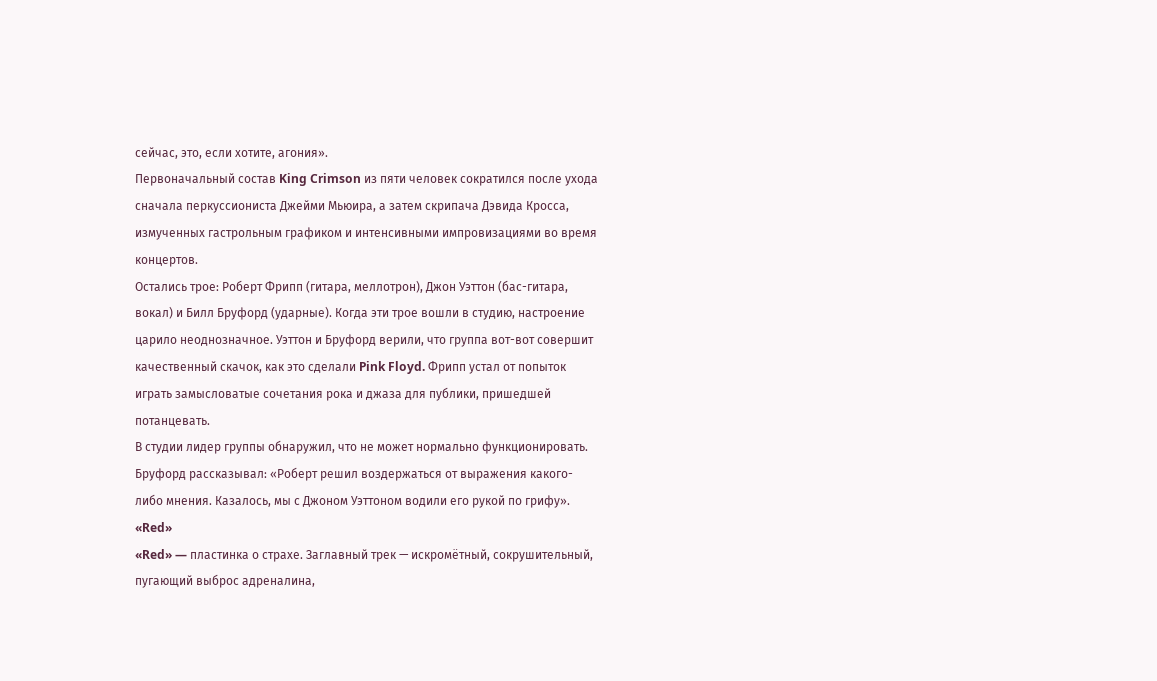сейчас, это, если хотите, агония».
Первоначальный состав King Crimson из пяти человек сократился после ухода сначала перкуссиониста Джейми Мьюира, а затем скрипача Дэвида Кросса, измученных гастрольным графиком и интенсивными импровизациями во время концертов.
Остались трое: Роберт Фрипп (гитара, меллотрон), Джон Уэттон (бас-гитара, вокал) и Билл Бруфорд (ударные). Когда эти трое вошли в студию, настроение царило неоднозначное. Уэттон и Бруфорд верили, что группа вот-вот совершит качественный скачок, как это сделали Pink Floyd. Фрипп устал от попыток играть замысловатые сочетания рока и джаза для публики, пришедшей потанцевать.
В студии лидер группы обнаружил, что не может нормально функционировать. Бруфорд рассказывал: «Роберт решил воздержаться от выражения какого-либо мнения. Казалось, мы с Джоном Уэттоном водили его рукой по грифу».
«Red»
«Red» — пластинка о страхе. Заглавный трек — искромётный, сокрушительный, пугающий выброс адреналина,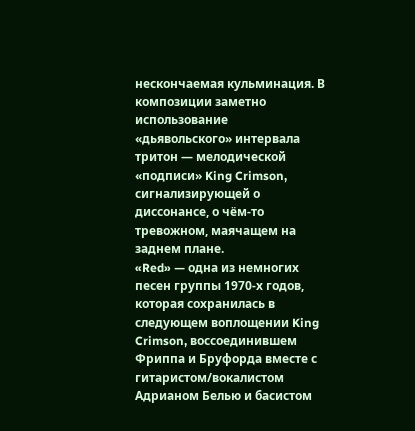нескончаемая кульминация. В композиции заметно использование «дьявольского» интервала тритон — мелодической «подписи» King Crimson, сигнализирующей о диссонансе, о чём-то тревожном, маячащем на заднем плане.
«Red» — одна из немногих песен группы 1970-х годов, которая сохранилась в следующем воплощении King Crimson, воссоединившем Фриппа и Бруфорда вместе с гитаристом/вокалистом Адрианом Белью и басистом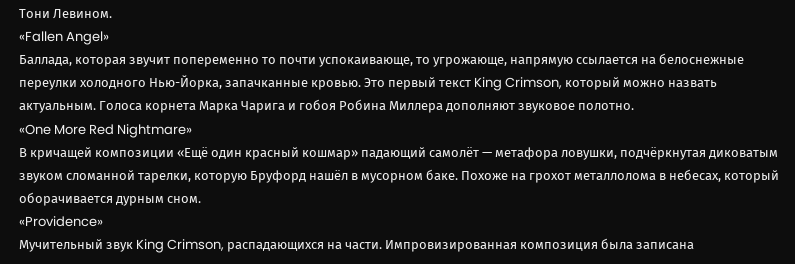Тони Левином.
«Fallen Angel»
Баллада, которая звучит попеременно то почти успокаивающе, то угрожающе, напрямую ссылается на белоснежные переулки холодного Нью-Йорка, запачканные кровью. Это первый текст King Crimson, который можно назвать актуальным. Голоса корнета Марка Чарига и гобоя Робина Миллера дополняют звуковое полотно.
«One More Red Nightmare»
В кричащей композиции «Ещё один красный кошмар» падающий самолёт — метафора ловушки, подчёркнутая диковатым звуком сломанной тарелки, которую Бруфорд нашёл в мусорном баке. Похоже на грохот металлолома в небесах, который оборачивается дурным сном.
«Providence»
Мучительный звук King Crimson, распадающихся на части. Импровизированная композиция была записана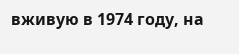вживую в 1974 году, на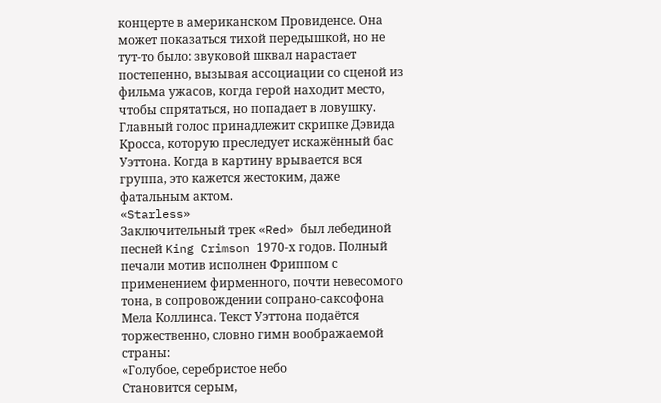концерте в американском Провиденсе. Она может показаться тихой передышкой, но не тут-то было: звуковой шквал нарастает постепенно, вызывая ассоциации со сценой из фильма ужасов, когда герой находит место, чтобы спрятаться, но попадает в ловушку.
Главный голос принадлежит скрипке Дэвида Кросса, которую преследует искажённый бас Уэттона. Когда в картину врывается вся группа, это кажется жестоким, даже фатальным актом.
«Starless»
Заключительный трек «Red» был лебединой песней King Crimson 1970-х годов. Полный печали мотив исполнен Фриппом с применением фирменного, почти невесомого тона, в сопровождении сопрано-саксофона Мела Коллинса. Текст Уэттона подаётся торжественно, словно гимн воображаемой страны:
«Голубое, серебристое небо
Становится серым,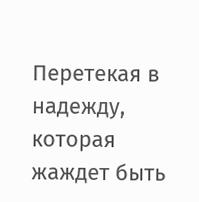Перетекая в надежду, которая жаждет быть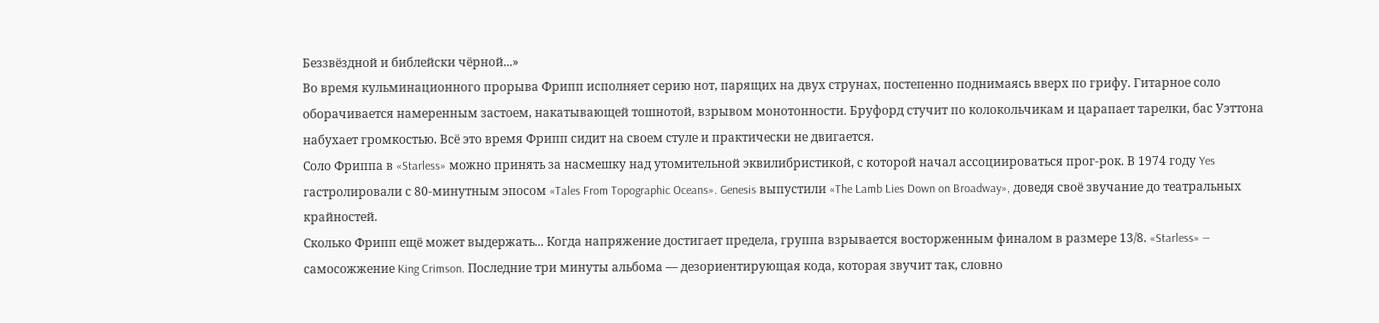Беззвёздной и библейски чёрной...»
Во время кульминационного прорыва Фрипп исполняет серию нот, парящих на двух струнах, постепенно поднимаясь вверх по грифу. Гитарное соло оборачивается намеренным застоем, накатывающей тошнотой, взрывом монотонности. Бруфорд стучит по колокольчикам и царапает тарелки, бас Уэттона набухает громкостью. Всё это время Фрипп сидит на своем стуле и практически не двигается.
Соло Фриппа в «Starless» можно принять за насмешку над утомительной эквилибристикой, с которой начал ассоциироваться прог-рок. В 1974 году Yes гастролировали с 80-минутным эпосом «Tales From Topographic Oceans». Genesis выпустили «The Lamb Lies Down on Broadway», доведя своё звучание до театральных крайностей.
Сколько Фрипп ещё может выдержать... Когда напряжение достигает предела, группа взрывается восторженным финалом в размере 13/8. «Starless» — самосожжение King Crimson. Последние три минуты альбома — дезориентирующая кода, которая звучит так, словно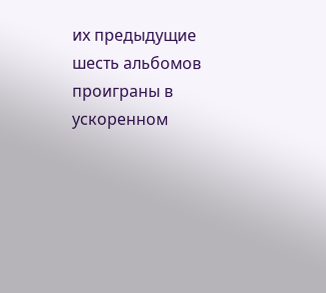их предыдущие шесть альбомов проиграны в ускоренном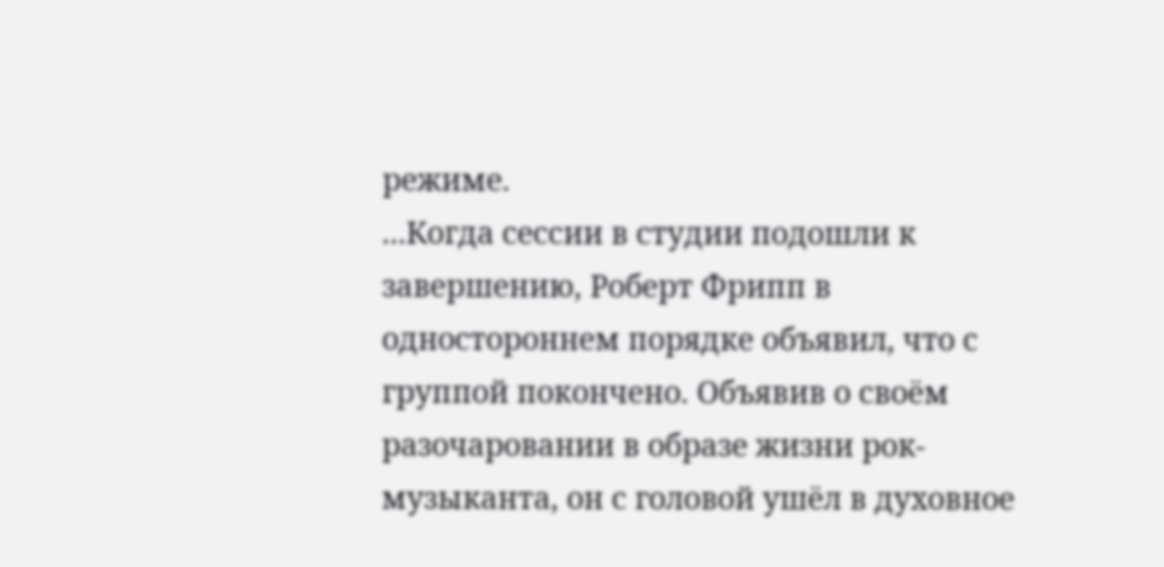режиме.
...Когда сессии в студии подошли к завершению, Роберт Фрипп в одностороннем порядке объявил, что с группой покончено. Объявив о своём разочаровании в образе жизни рок-музыканта, он с головой ушёл в духовное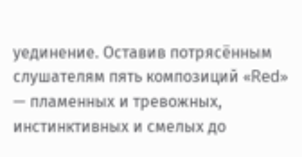уединение. Оставив потрясённым слушателям пять композиций «Red» — пламенных и тревожных, инстинктивных и смелых до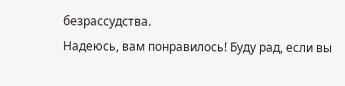безрассудства.
Надеюсь, вам понравилось! Буду рад, если вы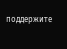поддержите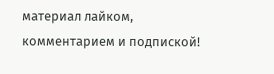материал лайком, комментарием и подпиской!